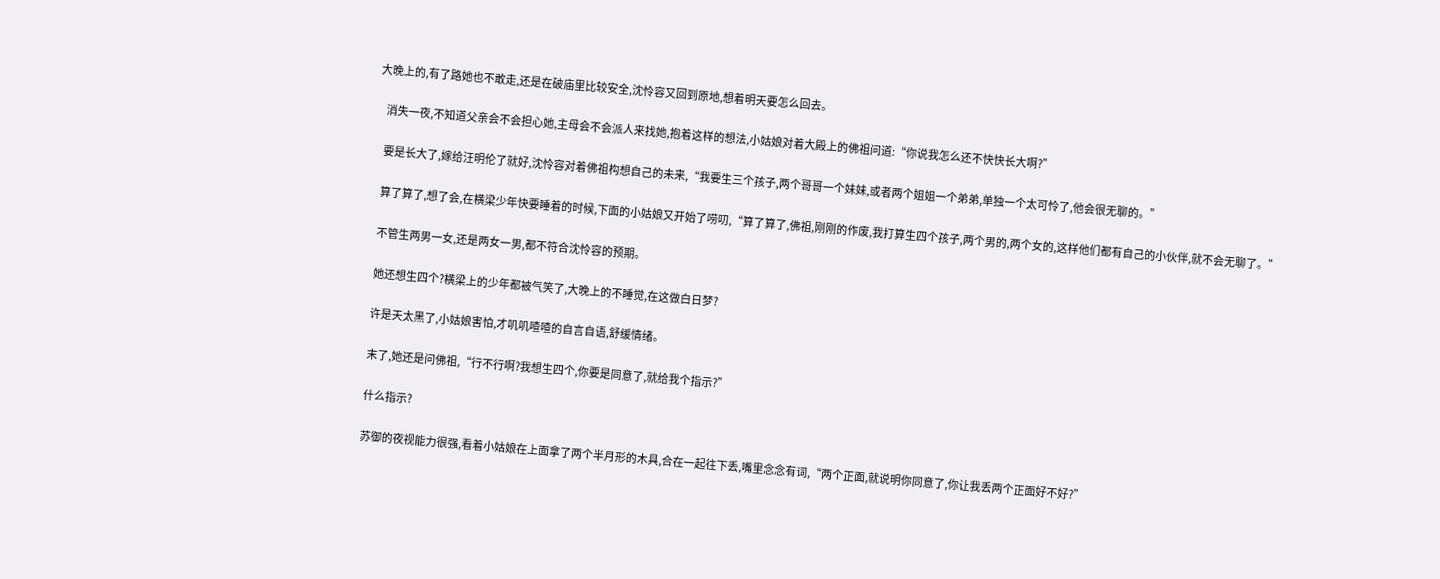大晚上的,有了路她也不敢走,还是在破庙里比较安全,沈怜容又回到原地,想着明天要怎么回去。

    消失一夜,不知道父亲会不会担心她,主母会不会派人来找她,抱着这样的想法,小姑娘对着大殿上的佛祖问道:“你说我怎么还不快快长大啊?”

    要是长大了,嫁给汪明伦了就好,沈怜容对着佛祖构想自己的未来,“我要生三个孩子,两个哥哥一个妹妹,或者两个姐姐一个弟弟,单独一个太可怜了,他会很无聊的。”

    算了算了,想了会,在横梁少年快要睡着的时候,下面的小姑娘又开始了唠叨,“算了算了,佛祖,刚刚的作废,我打算生四个孩子,两个男的,两个女的,这样他们都有自己的小伙伴,就不会无聊了。”

    不管生两男一女,还是两女一男,都不符合沈怜容的预期。

    她还想生四个?横梁上的少年都被气笑了,大晚上的不睡觉,在这做白日梦?

    许是天太黑了,小姑娘害怕,才叽叽喳喳的自言自语,舒缓情绪。

    末了,她还是问佛祖,“行不行啊?我想生四个,你要是同意了,就给我个指示?”

    什么指示?

    苏御的夜视能力很强,看着小姑娘在上面拿了两个半月形的木具,合在一起往下丢,嘴里念念有词,“两个正面,就说明你同意了,你让我丢两个正面好不好?”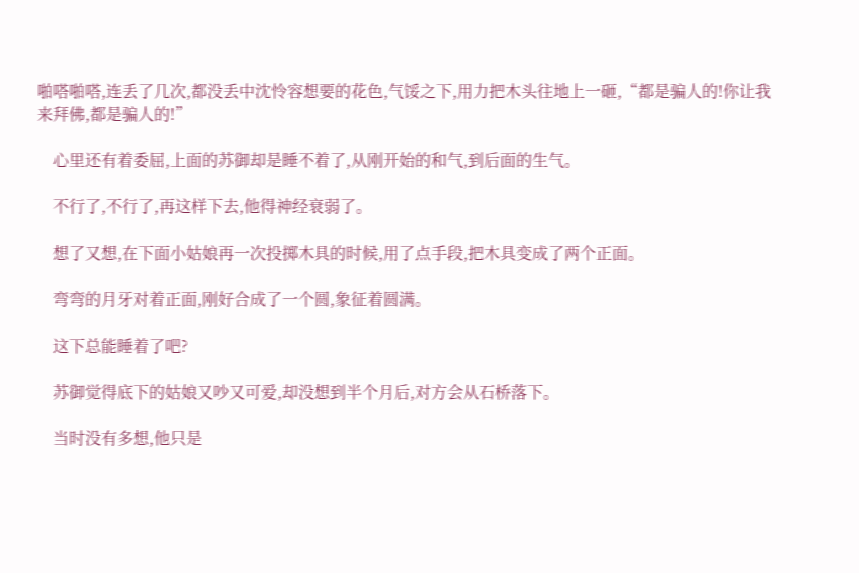啪嗒啪嗒,连丢了几次,都没丢中沈怜容想要的花色,气馁之下,用力把木头往地上一砸,“都是骗人的!你让我来拜佛,都是骗人的!”

    心里还有着委屈,上面的苏御却是睡不着了,从刚开始的和气,到后面的生气。

    不行了,不行了,再这样下去,他得神经衰弱了。

    想了又想,在下面小姑娘再一次投掷木具的时候,用了点手段,把木具变成了两个正面。

    弯弯的月牙对着正面,刚好合成了一个圆,象征着圆满。

    这下总能睡着了吧?

    苏御觉得底下的姑娘又吵又可爱,却没想到半个月后,对方会从石桥落下。

    当时没有多想,他只是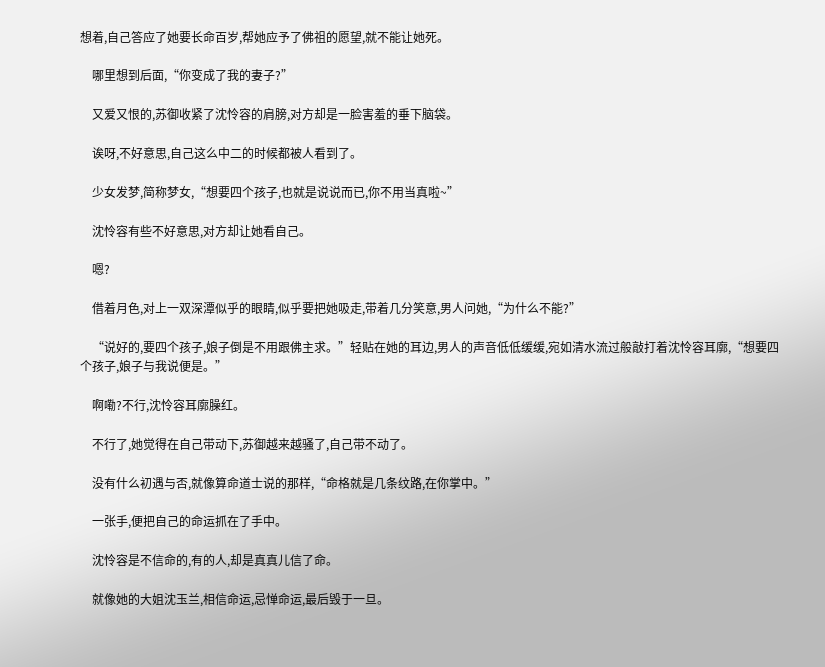想着,自己答应了她要长命百岁,帮她应予了佛祖的愿望,就不能让她死。

    哪里想到后面,“你变成了我的妻子?”

    又爱又恨的,苏御收紧了沈怜容的肩膀,对方却是一脸害羞的垂下脑袋。

    诶呀,不好意思,自己这么中二的时候都被人看到了。

    少女发梦,简称梦女,“想要四个孩子,也就是说说而已,你不用当真啦~”

    沈怜容有些不好意思,对方却让她看自己。

    嗯?

    借着月色,对上一双深潭似乎的眼睛,似乎要把她吸走,带着几分笑意,男人问她,“为什么不能?”

    “说好的,要四个孩子,娘子倒是不用跟佛主求。”轻贴在她的耳边,男人的声音低低缓缓,宛如清水流过般敲打着沈怜容耳廓,“想要四个孩子,娘子与我说便是。”

    啊嘞?不行,沈怜容耳廓臊红。

    不行了,她觉得在自己带动下,苏御越来越骚了,自己带不动了。

    没有什么初遇与否,就像算命道士说的那样,“命格就是几条纹路,在你掌中。”

    一张手,便把自己的命运抓在了手中。

    沈怜容是不信命的,有的人,却是真真儿信了命。

    就像她的大姐沈玉兰,相信命运,忌惮命运,最后毁于一旦。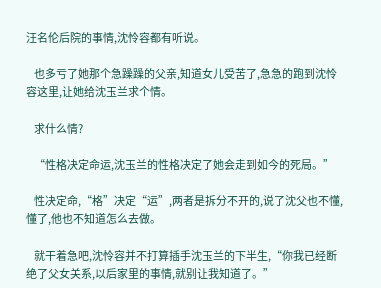汪名伦后院的事情,沈怜容都有听说。

    也多亏了她那个急躁躁的父亲,知道女儿受苦了,急急的跑到沈怜容这里,让她给沈玉兰求个情。

    求什么情?

    “性格决定命运,沈玉兰的性格决定了她会走到如今的死局。”

    性决定命,“格”决定“运”,两者是拆分不开的,说了沈父也不懂,懂了,他也不知道怎么去做。

    就干着急吧,沈怜容并不打算插手沈玉兰的下半生,“你我已经断绝了父女关系,以后家里的事情,就别让我知道了。”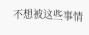不想被这些事情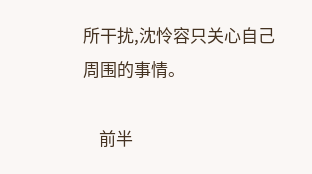所干扰,沈怜容只关心自己周围的事情。

    前半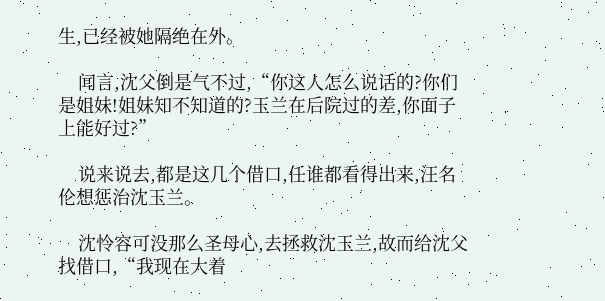生,已经被她隔绝在外。

    闻言,沈父倒是气不过,“你这人怎么说话的?你们是姐妹!姐妹知不知道的?玉兰在后院过的差,你面子上能好过?”

    说来说去,都是这几个借口,任谁都看得出来,汪名伦想惩治沈玉兰。

    沈怜容可没那么圣母心,去拯救沈玉兰,故而给沈父找借口,“我现在大着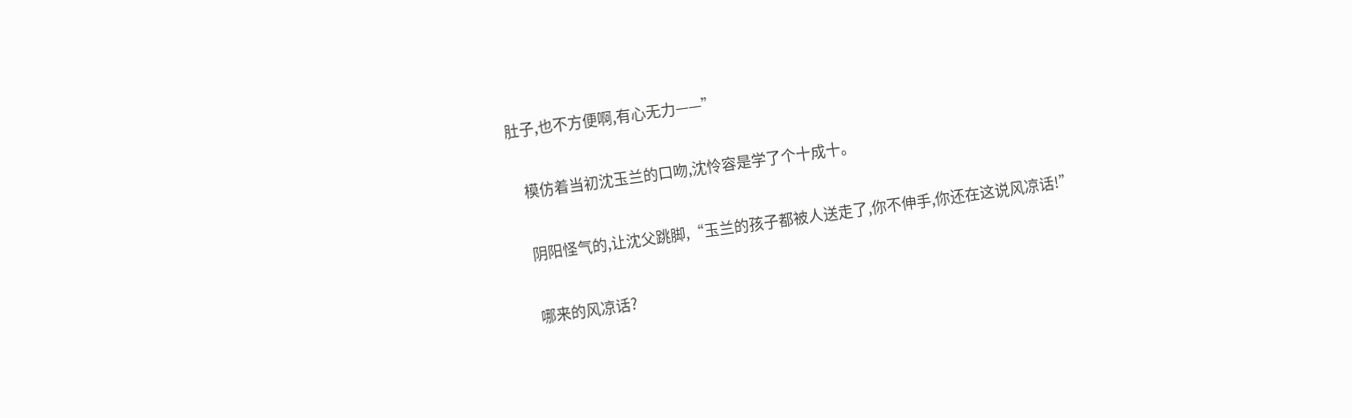肚子,也不方便啊,有心无力——”

    模仿着当初沈玉兰的口吻,沈怜容是学了个十成十。

    阴阳怪气的,让沈父跳脚,“玉兰的孩子都被人送走了,你不伸手,你还在这说风凉话!”

    哪来的风凉话?